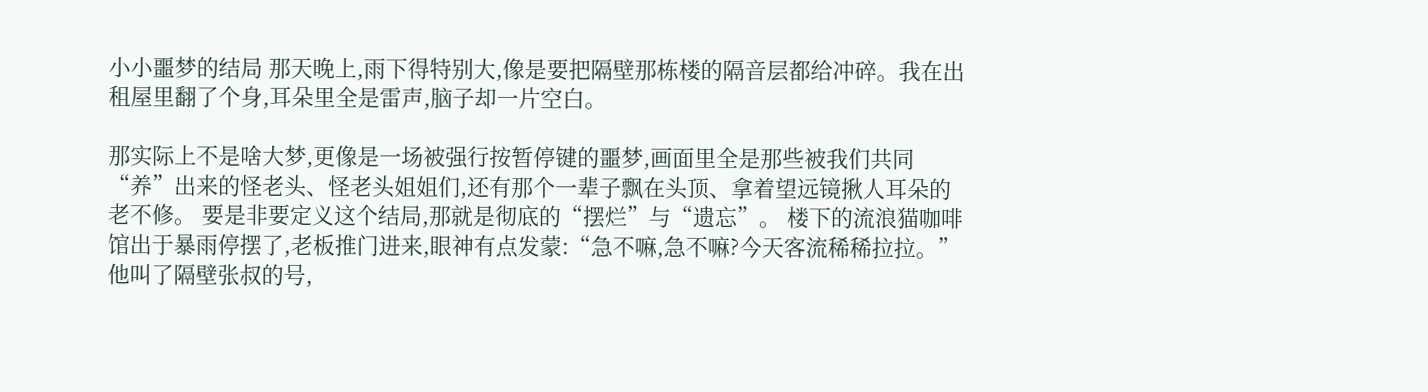小小噩梦的结局 那天晚上,雨下得特别大,像是要把隔壁那栋楼的隔音层都给冲碎。我在出租屋里翻了个身,耳朵里全是雷声,脑子却一片空白。

那实际上不是啥大梦,更像是一场被强行按暂停键的噩梦,画面里全是那些被我们共同“养”出来的怪老头、怪老头姐姐们,还有那个一辈子飘在头顶、拿着望远镜揪人耳朵的老不修。 要是非要定义这个结局,那就是彻底的“摆烂”与“遗忘”。 楼下的流浪猫咖啡馆出于暴雨停摆了,老板推门进来,眼神有点发蒙:“急不嘛,急不嘛?今天客流稀稀拉拉。”他叫了隔壁张叔的号,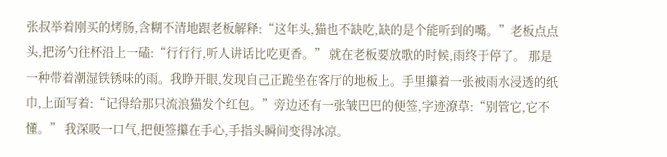张叔举着刚买的烤肠,含糊不清地跟老板解释:“这年头,猫也不缺吃,缺的是个能听到的嘴。”老板点点头,把汤勺往杯沿上一磕:“行行行,听人讲话比吃更香。” 就在老板要放歌的时候,雨终于停了。 那是一种带着潮湿铁锈味的雨。我睁开眼,发现自己正跪坐在客厅的地板上。手里攥着一张被雨水浸透的纸巾,上面写着:“记得给那只流浪猫发个红包。”旁边还有一张皱巴巴的便签,字迹潦草:“别管它,它不懂。” 我深吸一口气,把便签攥在手心,手指头瞬间变得冰凉。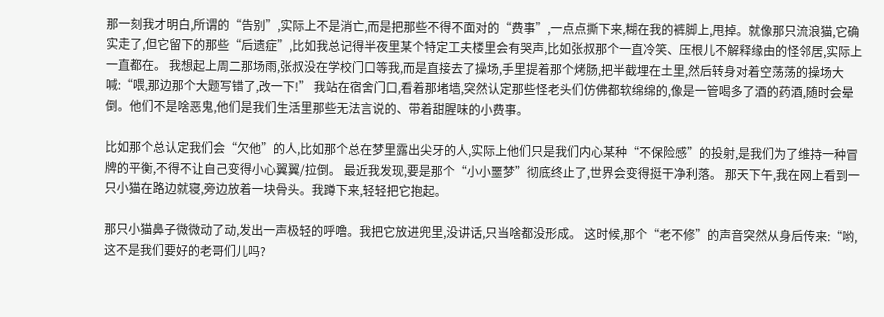那一刻我才明白,所谓的“告别”,实际上不是消亡,而是把那些不得不面对的“费事”,一点点撕下来,糊在我的裤脚上,甩掉。就像那只流浪猫,它确实走了,但它留下的那些“后遗症”,比如我总记得半夜里某个特定工夫楼里会有哭声,比如张叔那个一直冷笑、压根儿不解释缘由的怪邻居,实际上一直都在。 我想起上周二那场雨,张叔没在学校门口等我,而是直接去了操场,手里提着那个烤肠,把半截埋在土里,然后转身对着空荡荡的操场大喊:“喂,那边那个大题写错了,改一下!” 我站在宿舍门口,看着那堵墙,突然认定那些怪老头们仿佛都软绵绵的,像是一管喝多了酒的药酒,随时会晕倒。他们不是啥恶鬼,他们是我们生活里那些无法言说的、带着甜腥味的小费事。

比如那个总认定我们会“欠他”的人,比如那个总在梦里露出尖牙的人,实际上他们只是我们内心某种“不保险感”的投射,是我们为了维持一种冒牌的平衡,不得不让自己变得小心翼翼/拉倒。 最近我发现,要是那个“小小噩梦”彻底终止了,世界会变得挺干净利落。 那天下午,我在网上看到一只小猫在路边就寝,旁边放着一块骨头。我蹲下来,轻轻把它抱起。

那只小猫鼻子微微动了动,发出一声极轻的呼噜。我把它放进兜里,没讲话,只当啥都没形成。 这时候,那个“老不修”的声音突然从身后传来:“哟,这不是我们要好的老哥们儿吗?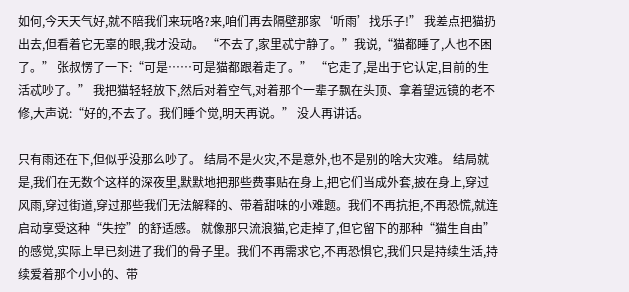如何,今天天气好,就不陪我们来玩咯?来,咱们再去隔壁那家‘听雨’找乐子!” 我差点把猫扔出去,但看着它无辜的眼,我才没动。 “不去了,家里忒宁静了。”我说,“猫都睡了,人也不困了。” 张叔愣了一下:“可是……可是猫都跟着走了。” “它走了,是出于它认定,目前的生活忒吵了。” 我把猫轻轻放下,然后对着空气,对着那个一辈子飘在头顶、拿着望远镜的老不修,大声说:“好的,不去了。我们睡个觉,明天再说。” 没人再讲话。

只有雨还在下,但似乎没那么吵了。 结局不是火灾,不是意外,也不是别的啥大灾难。 结局就是,我们在无数个这样的深夜里,默默地把那些费事贴在身上,把它们当成外套,披在身上,穿过风雨,穿过街道,穿过那些我们无法解释的、带着甜味的小难题。我们不再抗拒,不再恐慌,就连启动享受这种“失控”的舒适感。 就像那只流浪猫,它走掉了,但它留下的那种“猫生自由”的感觉,实际上早已刻进了我们的骨子里。我们不再需求它,不再恐惧它,我们只是持续生活,持续爱着那个小小的、带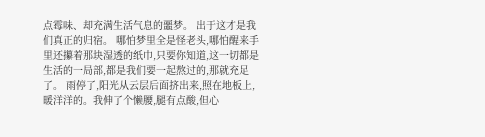点霉味、却充满生活气息的噩梦。 出于这才是我们真正的归宿。 哪怕梦里全是怪老头,哪怕醒来手里还攥着那块湿透的纸巾,只要你知道,这一切都是生活的一局部,都是我们要一起熬过的,那就充足了。 雨停了,阳光从云层后面挤出来,照在地板上,暖洋洋的。我伸了个懒腰,腿有点酸,但心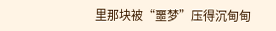里那块被“噩梦”压得沉甸甸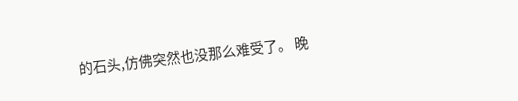的石头,仿佛突然也没那么难受了。 晚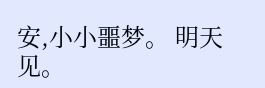安,小小噩梦。 明天见。